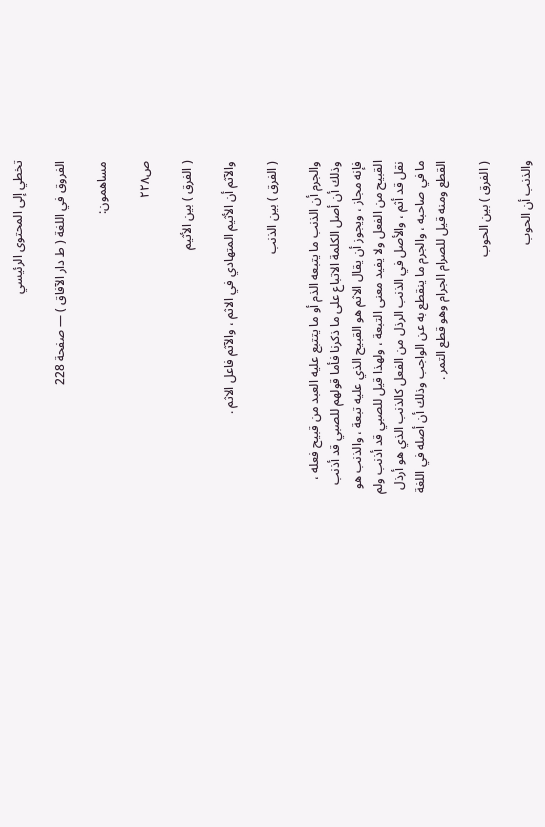تخطي إلى المحتوى الرئيسي

الفروق في اللغة ( ط دار الآفاق ) — صفحة 228

مساهمون:

ص٢٢٨

( الفرق ) بين الأثيم

والآثم أن الأثيم المتهادي في الاثم ، والآثم فاعل الاثم .

( الفرق ) بين الذنب

والجرم أن الذنب ما يتبعه الذم أو ما يتتبع عليه العبد من قبيح فعله ، وذلك أن أصل الكلمة الاتباع على ما ذكرنا فأما قولهم للصبي قد أذنب فإنه مجاز ، ويجوز أن يقال الاثم هو القبيح الذي عليه تبعة ، والذنب هو القبيح من الفعل ولا يفيد معنى التبعة ، ولهذا قيل للصبي قد أذنب ولم نقل قد أثم ، والأصل في الذنب الرذل من الفعل كالذنب الذي هو أرذل ما في صاحبه ، والجرم ما ينقطع به عن الواجب وذلك أن أصله في اللغة القطع ومنه قيل للصرام الجرام وهو قطع التمر .

( الفرق ) بين الحوب

والذنب أن الحوب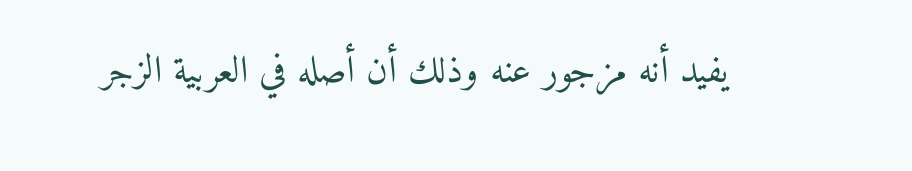يفيد أنه مزجور عنه وذلك أن أصله في العربية الزجر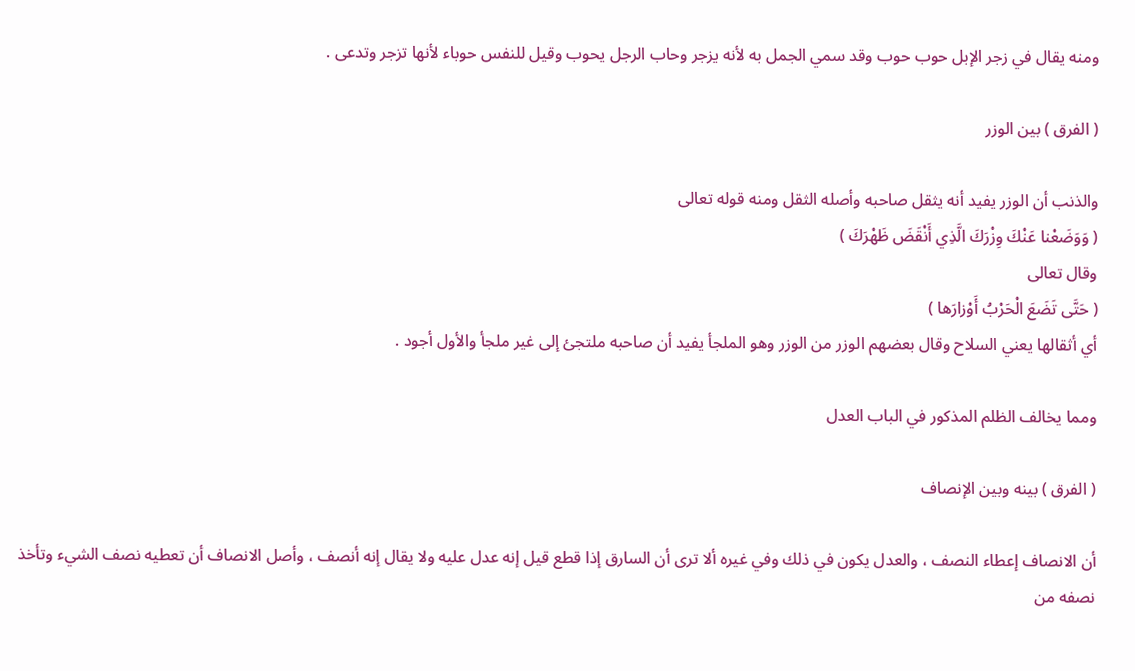ومنه يقال في زجر الإبل حوب حوب وقد سمي الجمل به لأنه يزجر وحاب الرجل يحوب وقيل للنفس حوباء لأنها تزجر وتدعى .

( الفرق ) بين الوزر

والذنب أن الوزر يفيد أنه يثقل صاحبه وأصله الثقل ومنه قوله تعالى
( وَوَضَعْنا عَنْكَ وِزْرَكَ الَّذِي أَنْقَضَ ظَهْرَكَ )
وقال تعالى
( حَتَّى تَضَعَ الْحَرْبُ أَوْزارَها )
أي أثقالها يعني السلاح وقال بعضهم الوزر من الوزر وهو الملجأ يفيد أن صاحبه ملتجئ إلى غير ملجأ والأول أجود .

ومما يخالف الظلم المذكور في الباب العدل

( الفرق ) بينه وبين الإنصاف

أن الانصاف إعطاء النصف ، والعدل يكون في ذلك وفي غيره ألا ترى أن السارق إذا قطع قيل إنه عدل عليه ولا يقال إنه أنصف ، وأصل الانصاف أن تعطيه نصف الشيء وتأخذ نصفه من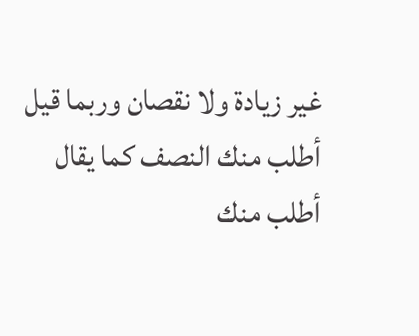غير زيادة ولا نقصان وربما قيل أطلب منك النصف كما يقال أطلب منك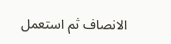الانصاف ثم استعمل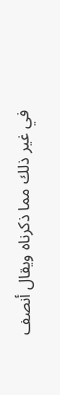في غير ذلك مما ذكرناه ويقال أنصف